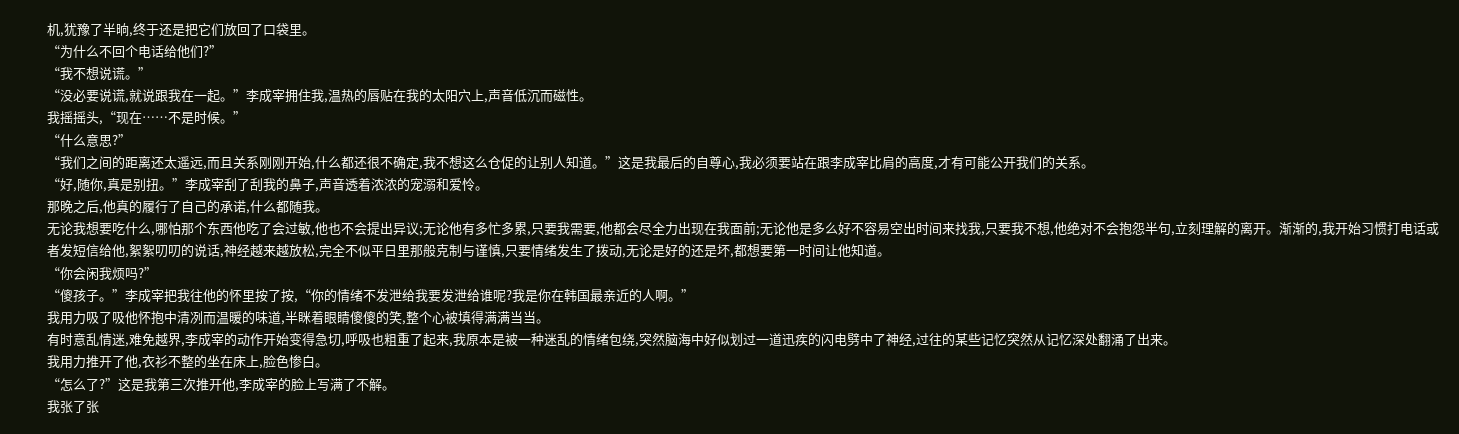机,犹豫了半晌,终于还是把它们放回了口袋里。
“为什么不回个电话给他们?”
“我不想说谎。”
“没必要说谎,就说跟我在一起。”李成宰拥住我,温热的唇贴在我的太阳穴上,声音低沉而磁性。
我摇摇头,“现在……不是时候。”
“什么意思?”
“我们之间的距离还太遥远,而且关系刚刚开始,什么都还很不确定,我不想这么仓促的让别人知道。”这是我最后的自尊心,我必须要站在跟李成宰比肩的高度,才有可能公开我们的关系。
“好,随你,真是别扭。”李成宰刮了刮我的鼻子,声音透着浓浓的宠溺和爱怜。
那晚之后,他真的履行了自己的承诺,什么都随我。
无论我想要吃什么,哪怕那个东西他吃了会过敏,他也不会提出异议;无论他有多忙多累,只要我需要,他都会尽全力出现在我面前;无论他是多么好不容易空出时间来找我,只要我不想,他绝对不会抱怨半句,立刻理解的离开。渐渐的,我开始习惯打电话或者发短信给他,絮絮叨叨的说话,神经越来越放松,完全不似平日里那般克制与谨慎,只要情绪发生了拨动,无论是好的还是坏,都想要第一时间让他知道。
“你会闲我烦吗?”
“傻孩子。”李成宰把我往他的怀里按了按,“你的情绪不发泄给我要发泄给谁呢?我是你在韩国最亲近的人啊。”
我用力吸了吸他怀抱中清冽而温暖的味道,半眯着眼睛傻傻的笑,整个心被填得满满当当。
有时意乱情迷,难免越界,李成宰的动作开始变得急切,呼吸也粗重了起来,我原本是被一种迷乱的情绪包绕,突然脑海中好似划过一道迅疾的闪电劈中了神经,过往的某些记忆突然从记忆深处翻涌了出来。
我用力推开了他,衣衫不整的坐在床上,脸色惨白。
“怎么了?”这是我第三次推开他,李成宰的脸上写满了不解。
我张了张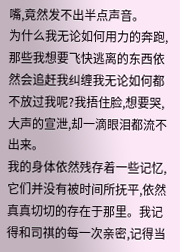嘴,竟然发不出半点声音。
为什么我无论如何用力的奔跑,那些我想要飞快逃离的东西依然会追赶我纠缠我无论如何都不放过我呢?我捂住脸,想要哭,大声的宣泄,却一滴眼泪都流不出来。
我的身体依然残存着一些记忆,它们并没有被时间所抚平,依然真真切切的存在于那里。我记得和司祺的每一次亲密,记得当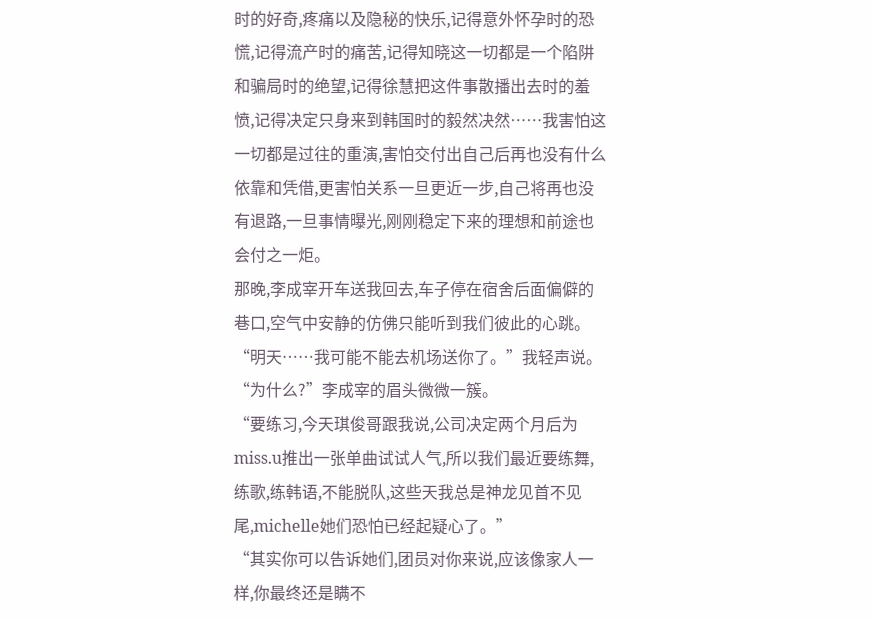时的好奇,疼痛以及隐秘的快乐,记得意外怀孕时的恐慌,记得流产时的痛苦,记得知晓这一切都是一个陷阱和骗局时的绝望,记得徐慧把这件事散播出去时的羞愤,记得决定只身来到韩国时的毅然决然……我害怕这一切都是过往的重演,害怕交付出自己后再也没有什么依靠和凭借,更害怕关系一旦更近一步,自己将再也没有退路,一旦事情曝光,刚刚稳定下来的理想和前途也会付之一炬。
那晚,李成宰开车送我回去,车子停在宿舍后面偏僻的巷口,空气中安静的仿佛只能听到我们彼此的心跳。
“明天……我可能不能去机场送你了。”我轻声说。
“为什么?”李成宰的眉头微微一簇。
“要练习,今天琪俊哥跟我说,公司决定两个月后为miss.u推出一张单曲试试人气,所以我们最近要练舞,练歌,练韩语,不能脱队,这些天我总是神龙见首不见尾,michelle她们恐怕已经起疑心了。”
“其实你可以告诉她们,团员对你来说,应该像家人一样,你最终还是瞒不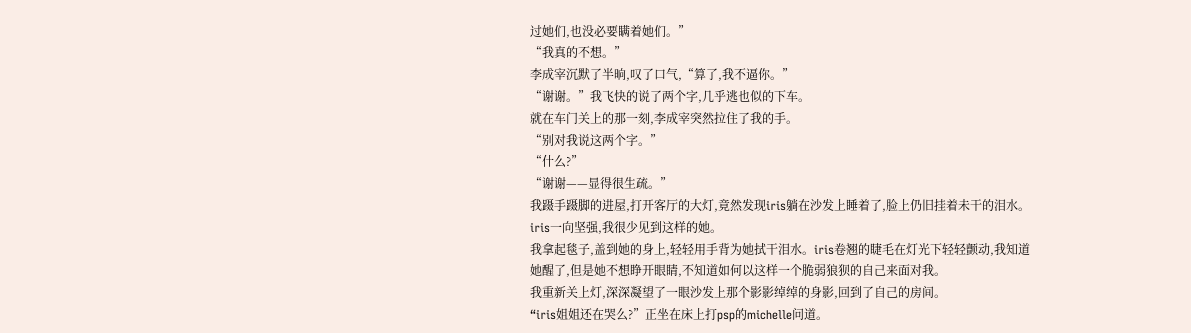过她们,也没必要瞒着她们。”
“我真的不想。”
李成宰沉默了半晌,叹了口气,“算了,我不逼你。”
“谢谢。”我飞快的说了两个字,几乎逃也似的下车。
就在车门关上的那一刻,李成宰突然拉住了我的手。
“别对我说这两个字。”
“什么?”
“谢谢——显得很生疏。”
我蹑手蹑脚的进屋,打开客厅的大灯,竟然发现iris躺在沙发上睡着了,脸上仍旧挂着未干的泪水。
iris一向坚强,我很少见到这样的她。
我拿起毯子,盖到她的身上,轻轻用手背为她拭干泪水。iris卷翘的睫毛在灯光下轻轻颤动,我知道她醒了,但是她不想睁开眼睛,不知道如何以这样一个脆弱狼狈的自己来面对我。
我重新关上灯,深深凝望了一眼沙发上那个影影绰绰的身影,回到了自己的房间。
“iris姐姐还在哭么?”正坐在床上打psp的michelle问道。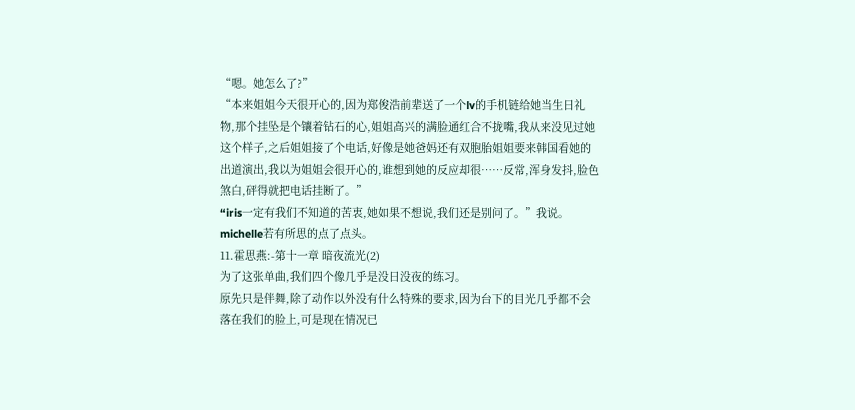“嗯。她怎么了?”
“本来姐姐今天很开心的,因为郑俊浩前辈送了一个lv的手机链给她当生日礼物,那个挂坠是个镶着钻石的心,姐姐高兴的满脸通红合不拢嘴,我从来没见过她这个样子,之后姐姐接了个电话,好像是她爸妈还有双胞胎姐姐要来韩国看她的出道演出,我以为姐姐会很开心的,谁想到她的反应却很……反常,浑身发抖,脸色煞白,砰得就把电话挂断了。”
“iris一定有我们不知道的苦衷,她如果不想说,我们还是别问了。”我说。
michelle若有所思的点了点头。
11.霍思燕:-第十一章 暗夜流光(2)
为了这张单曲,我们四个像几乎是没日没夜的练习。
原先只是伴舞,除了动作以外没有什么特殊的要求,因为台下的目光几乎都不会落在我们的脸上,可是现在情况已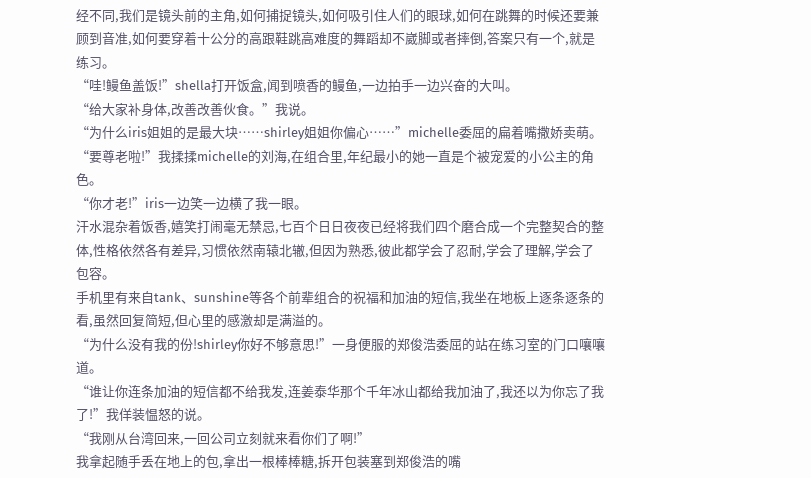经不同,我们是镜头前的主角,如何捕捉镜头,如何吸引住人们的眼球,如何在跳舞的时候还要兼顾到音准,如何要穿着十公分的高跟鞋跳高难度的舞蹈却不崴脚或者摔倒,答案只有一个,就是练习。
“哇!鳗鱼盖饭!”shella打开饭盒,闻到喷香的鳗鱼,一边拍手一边兴奋的大叫。
“给大家补身体,改善改善伙食。”我说。
“为什么iris姐姐的是最大块……shirley姐姐你偏心……”michelle委屈的扁着嘴撒娇卖萌。
“要尊老啦!”我揉揉michelle的刘海,在组合里,年纪最小的她一直是个被宠爱的小公主的角色。
“你才老!”iris一边笑一边横了我一眼。
汗水混杂着饭香,嬉笑打闹毫无禁忌,七百个日日夜夜已经将我们四个磨合成一个完整契合的整体,性格依然各有差异,习惯依然南辕北辙,但因为熟悉,彼此都学会了忍耐,学会了理解,学会了包容。
手机里有来自tank、sunshine等各个前辈组合的祝福和加油的短信,我坐在地板上逐条逐条的看,虽然回复简短,但心里的感激却是满溢的。
“为什么没有我的份!shirley你好不够意思!”一身便服的郑俊浩委屈的站在练习室的门口嚷嚷道。
“谁让你连条加油的短信都不给我发,连姜泰华那个千年冰山都给我加油了,我还以为你忘了我了!”我佯装愠怒的说。
“我刚从台湾回来,一回公司立刻就来看你们了啊!”
我拿起随手丢在地上的包,拿出一根棒棒糖,拆开包装塞到郑俊浩的嘴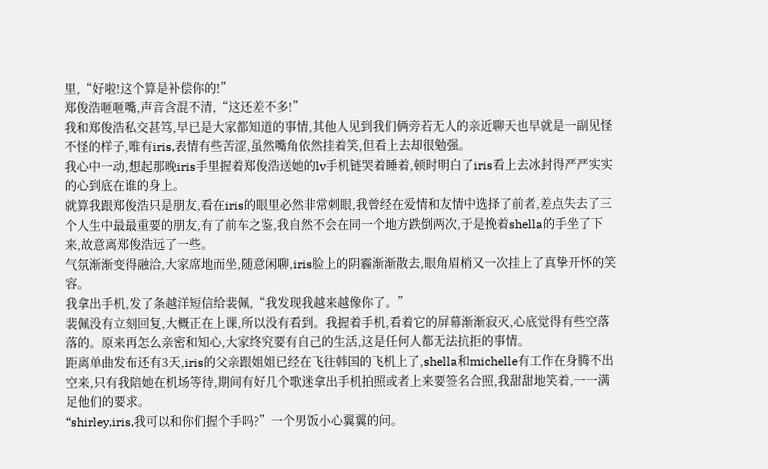里,“好啦!这个算是补偿你的!”
郑俊浩咂咂嘴,声音含混不清,“这还差不多!”
我和郑俊浩私交甚笃,早已是大家都知道的事情,其他人见到我们俩旁若无人的亲近聊天也早就是一副见怪不怪的样子,唯有iris,表情有些苦涩,虽然嘴角依然挂着笑,但看上去却很勉强。
我心中一动,想起那晚iris手里握着郑俊浩送她的lv手机链哭着睡着,顿时明白了iris看上去冰封得严严实实的心到底在谁的身上。
就算我跟郑俊浩只是朋友,看在iris的眼里必然非常刺眼,我曾经在爱情和友情中选择了前者,差点失去了三个人生中最最重要的朋友,有了前车之鉴,我自然不会在同一个地方跌倒两次,于是挽着shella的手坐了下来,故意离郑俊浩远了一些。
气氛渐渐变得融洽,大家席地而坐,随意闲聊,iris脸上的阴霾渐渐散去,眼角眉梢又一次挂上了真挚开怀的笑容。
我拿出手机,发了条越洋短信给裴佩,“我发现我越来越像你了。”
裴佩没有立刻回复,大概正在上课,所以没有看到。我握着手机,看着它的屏幕渐渐寂灭,心底觉得有些空落落的。原来再怎么亲密和知心,大家终究要有自己的生活,这是任何人都无法抗拒的事情。
距离单曲发布还有3天,iris的父亲跟姐姐已经在飞往韩国的飞机上了,shella和michelle有工作在身腾不出空来,只有我陪她在机场等待,期间有好几个歌迷拿出手机拍照或者上来要签名合照,我甜甜地笑着,一一满足他们的要求。
“shirley,iris,我可以和你们握个手吗?”一个男饭小心翼翼的问。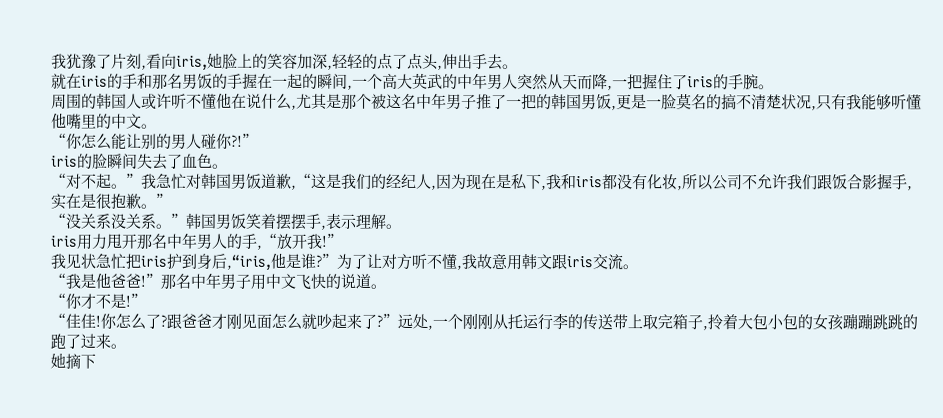我犹豫了片刻,看向iris,她脸上的笑容加深,轻轻的点了点头,伸出手去。
就在iris的手和那名男饭的手握在一起的瞬间,一个高大英武的中年男人突然从天而降,一把握住了iris的手腕。
周围的韩国人或许听不懂他在说什么,尤其是那个被这名中年男子推了一把的韩国男饭,更是一脸莫名的搞不清楚状况,只有我能够听懂他嘴里的中文。
“你怎么能让别的男人碰你?!”
iris的脸瞬间失去了血色。
“对不起。”我急忙对韩国男饭道歉,“这是我们的经纪人,因为现在是私下,我和iris都没有化妆,所以公司不允许我们跟饭合影握手,实在是很抱歉。”
“没关系没关系。”韩国男饭笑着摆摆手,表示理解。
iris用力甩开那名中年男人的手,“放开我!”
我见状急忙把iris护到身后,“iris,他是谁?”为了让对方听不懂,我故意用韩文跟iris交流。
“我是他爸爸!”那名中年男子用中文飞快的说道。
“你才不是!”
“佳佳!你怎么了?跟爸爸才刚见面怎么就吵起来了?”远处,一个刚刚从托运行李的传送带上取完箱子,拎着大包小包的女孩蹦蹦跳跳的跑了过来。
她摘下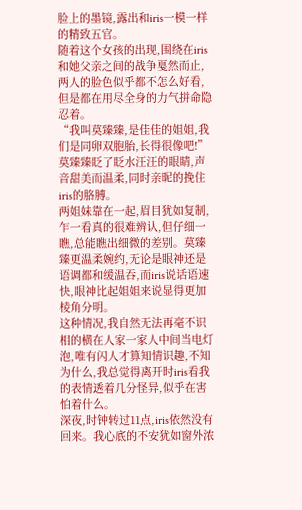脸上的墨镜,露出和iris一模一样的精致五官。
随着这个女孩的出现,围绕在iris和她父亲之间的战争戛然而止,两人的脸色似乎都不怎么好看,但是都在用尽全身的力气拼命隐忍着。
“我叫莫臻臻,是佳佳的姐姐,我们是同卵双胞胎,长得很像吧!”莫臻臻眨了眨水汪汪的眼睛,声音甜美而温柔,同时亲昵的挽住iris的胳膊。
两姐妹靠在一起,眉目犹如复制,乍一看真的很难辨认,但仔细一瞧,总能瞧出细微的差别。莫臻臻更温柔婉约,无论是眼神还是语调都和缓温吞,而iris说话语速快,眼神比起姐姐来说显得更加棱角分明。
这种情况,我自然无法再毫不识相的横在人家一家人中间当电灯泡,唯有闪人才算知情识趣,不知为什么,我总觉得离开时iris看我的表情透着几分怪异,似乎在害怕着什么。
深夜,时钟转过11点,iris依然没有回来。我心底的不安犹如窗外浓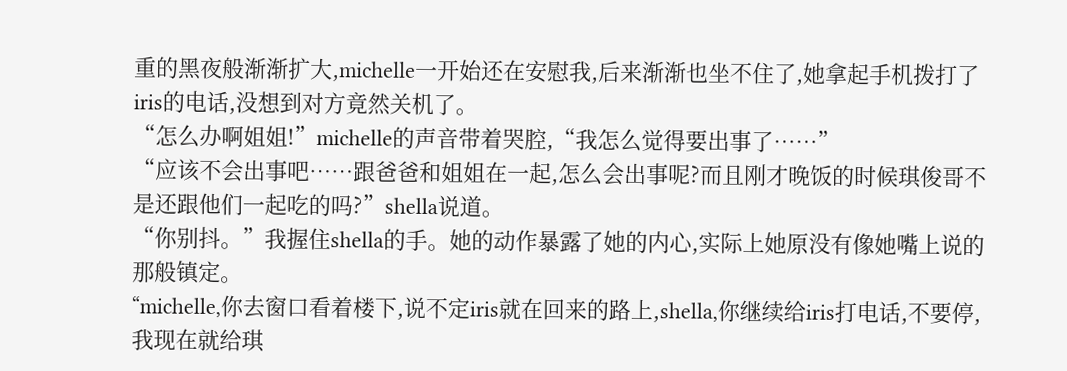重的黑夜般渐渐扩大,michelle一开始还在安慰我,后来渐渐也坐不住了,她拿起手机拨打了iris的电话,没想到对方竟然关机了。
“怎么办啊姐姐!”michelle的声音带着哭腔,“我怎么觉得要出事了……”
“应该不会出事吧……跟爸爸和姐姐在一起,怎么会出事呢?而且刚才晚饭的时候琪俊哥不是还跟他们一起吃的吗?”shella说道。
“你别抖。”我握住shella的手。她的动作暴露了她的内心,实际上她原没有像她嘴上说的那般镇定。
“michelle,你去窗口看着楼下,说不定iris就在回来的路上,shella,你继续给iris打电话,不要停,我现在就给琪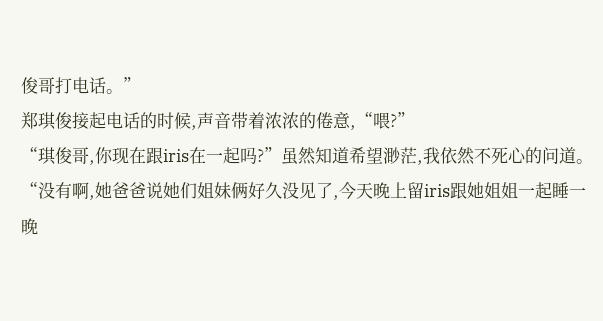俊哥打电话。”
郑琪俊接起电话的时候,声音带着浓浓的倦意,“喂?”
“琪俊哥,你现在跟iris在一起吗?”虽然知道希望渺茫,我依然不死心的问道。
“没有啊,她爸爸说她们姐妹俩好久没见了,今天晚上留iris跟她姐姐一起睡一晚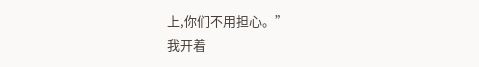上,你们不用担心。”
我开着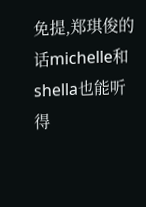免提,郑琪俊的话michelle和shella也能听得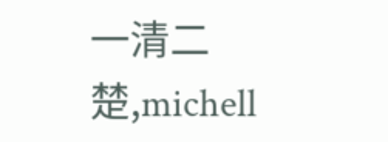一清二楚,michell